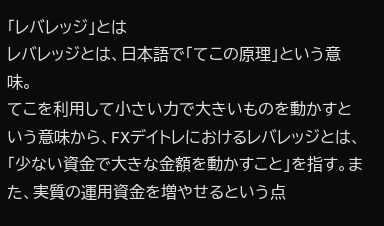「レバレッジ」とは
レバレッジとは、日本語で「てこの原理」という意味。
てこを利用して小さい力で大きいものを動かすという意味から、FXデイトレにおけるレバレッジとは、「少ない資金で大きな金額を動かすこと」を指す。また、実質の運用資金を増やせるという点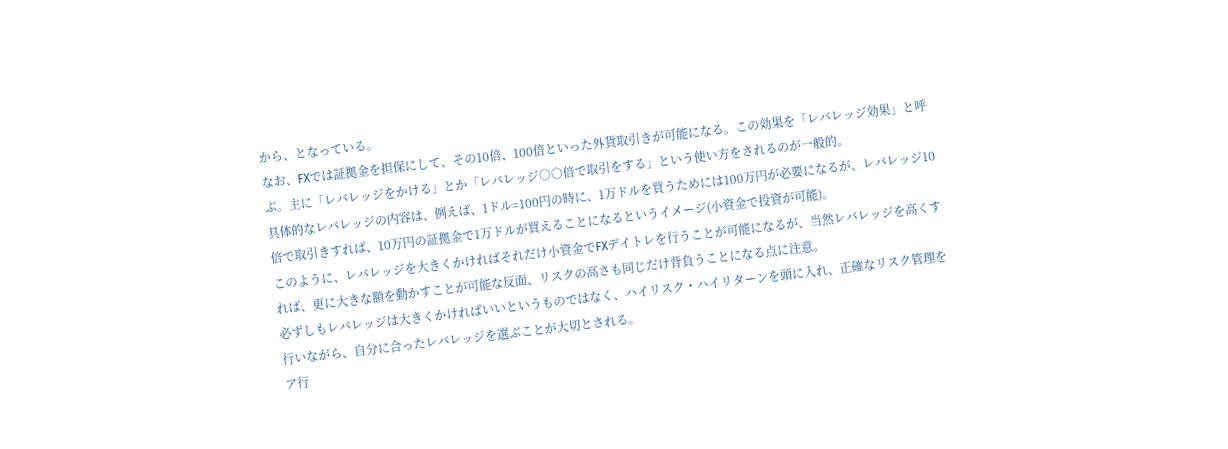から、となっている。
なお、FXでは証拠金を担保にして、その10倍、100倍といった外貨取引きが可能になる。この効果を「レバレッジ効果」と呼ぶ。主に「レバレッジをかける」とか「レバレッジ○○倍で取引をする」という使い方をされるのが一般的。
具体的なレバレッジの内容は、例えば、1ドル=100円の時に、1万ドルを買うためには100万円が必要になるが、レバレッジ10倍で取引きすれば、10万円の証拠金で1万ドルが買えることになるというイメージ(小資金で投資が可能)。
このように、レバレッジを大きくかければそれだけ小資金でFXデイトレを行うことが可能になるが、当然レバレッジを高くすれば、更に大きな額を動かすことが可能な反面、リスクの高さも同じだけ背負うことになる点に注意。
必ずしもレバレッジは大きくかければいいというものではなく、ハイリスク・ハイリターンを頭に入れ、正確なリスク管理を行いながら、自分に合ったレバレッジを選ぶことが大切とされる。
ア行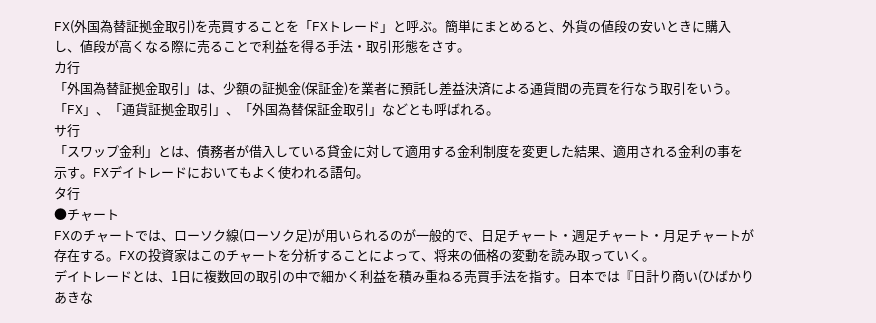FX(外国為替証拠金取引)を売買することを「FXトレード」と呼ぶ。簡単にまとめると、外貨の値段の安いときに購入し、値段が高くなる際に売ることで利益を得る手法・取引形態をさす。
カ行
「外国為替証拠金取引」は、少額の証拠金(保証金)を業者に預託し差益決済による通貨間の売買を行なう取引をいう。「FX」、「通貨証拠金取引」、「外国為替保証金取引」などとも呼ばれる。
サ行
「スワップ金利」とは、債務者が借入している貸金に対して適用する金利制度を変更した結果、適用される金利の事を示す。FXデイトレードにおいてもよく使われる語句。
タ行
●チャート
FXのチャートでは、ローソク線(ローソク足)が用いられるのが一般的で、日足チャート・週足チャート・月足チャートが存在する。FXの投資家はこのチャートを分析することによって、将来の価格の変動を読み取っていく。
デイトレードとは、1日に複数回の取引の中で細かく利益を積み重ねる売買手法を指す。日本では『日計り商い(ひばかりあきな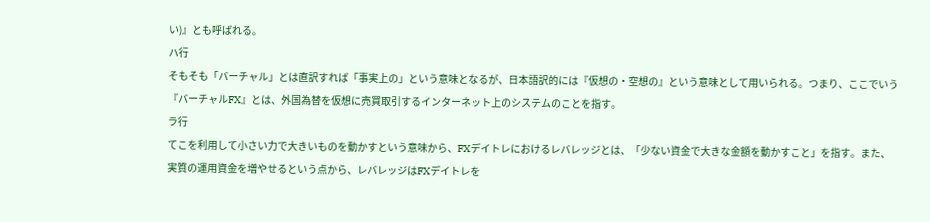い)』とも呼ばれる。
ハ行
そもそも「バーチャル」とは直訳すれば「事実上の」という意味となるが、日本語訳的には『仮想の・空想の』という意味として用いられる。つまり、ここでいう『バーチャルFX』とは、外国為替を仮想に売買取引するインターネット上のシステムのことを指す。
ラ行
てこを利用して小さい力で大きいものを動かすという意味から、FXデイトレにおけるレバレッジとは、「少ない資金で大きな金額を動かすこと」を指す。また、実質の運用資金を増やせるという点から、レバレッジはFXデイトレを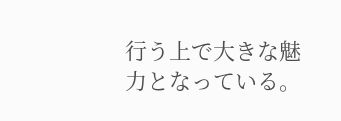行う上で大きな魅力となっている。